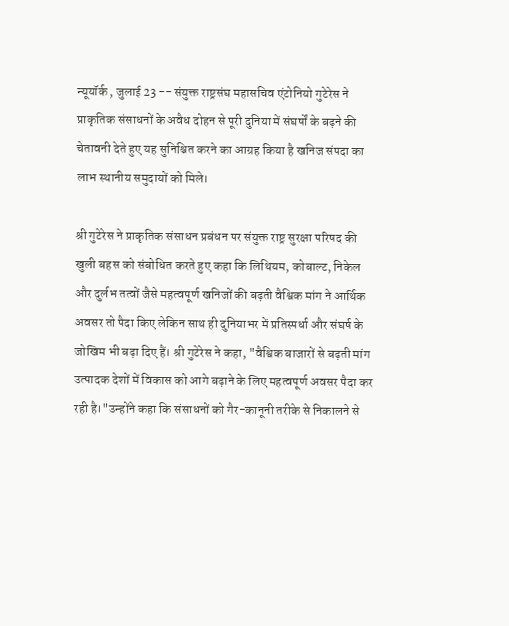न्यूयॉर्क , जुलाई 23 -- संयुक्त राष्ट्रसंघ महासचिव एंटोनियो गुटेरेस ने प्राकृतिक संसाधनों के अवैध दोहन से पूरी दुनिया में संघर्षों के बढ़ने की चेतावनी देते हुए यह सुनिश्चित करने का आग्रह किया है खनिज संपदा का लाभ स्थानीय समुदायों को मिले।

श्री गुटेरेस ने प्राकृतिक संसाधन प्रबंधन पर संयुक्त राष्ट्र सुरक्षा परिषद की खुली बहस को संबोधित करते हुए कहा कि लिथियम, कोबाल्ट, निकेल और दुर्लभ तत्वों जैसे महत्वपूर्ण खनिजों की बढ़ती वैश्विक मांग ने आर्थिक अवसर तो पैदा किए लेकिन साथ ही दुनियाभर में प्रतिस्पर्धा और संघर्ष के जोखिम भी बढ़ा दिए हैं। श्री गुटेरेस ने कहा, "वैश्विक बाजारों से बढ़ती मांग उत्पादक देशों में विकास को आगे बढ़ाने के लिए महत्वपूर्ण अवसर पैदा कर रही है।"उन्होंने कहा कि संसाधनों को गैर-कानूनी तरीके से निकालने से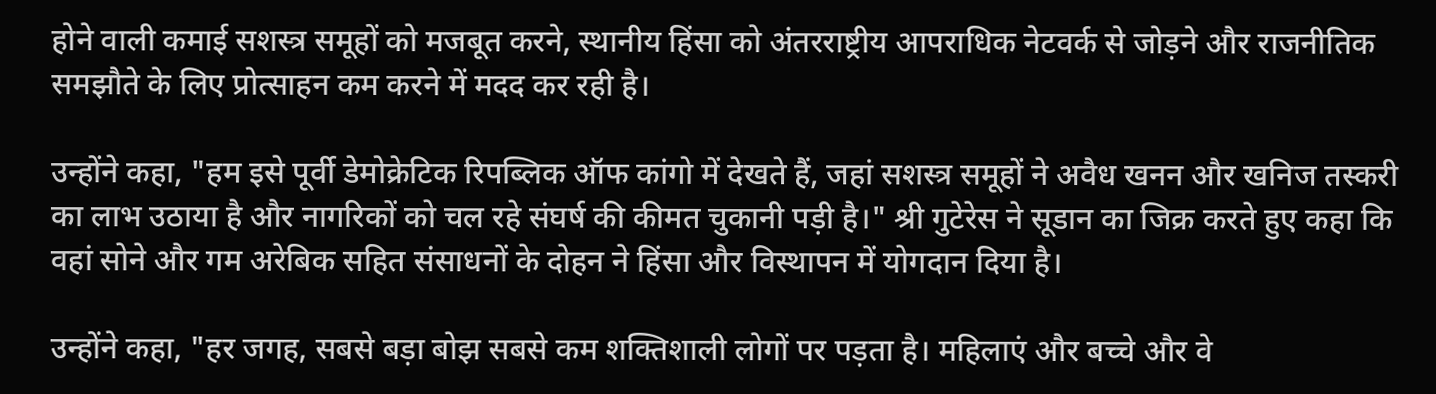होने वाली कमाई सशस्त्र समूहों को मजबूत करने, स्थानीय हिंसा को अंतरराष्ट्रीय आपराधिक नेटवर्क से जोड़ने और राजनीतिक समझौते के लिए प्रोत्साहन कम करने में मदद कर रही है।

उन्होंने कहा, "हम इसे पूर्वी डेमोक्रेटिक रिपब्लिक ऑफ कांगो में देखते हैं, जहां सशस्त्र समूहों ने अवैध खनन और खनिज तस्करी का लाभ उठाया है और नागरिकों को चल रहे संघर्ष की कीमत चुकानी पड़ी है।" श्री गुटेरेस ने सूडान का जिक्र करते हुए कहा कि वहां सोने और गम अरेबिक सहित संसाधनों के दोहन ने हिंसा और विस्थापन में योगदान दिया है।

उन्होंने कहा, "हर जगह, सबसे बड़ा बोझ सबसे कम शक्तिशाली लोगों पर पड़ता है। महिलाएं और बच्चे और वे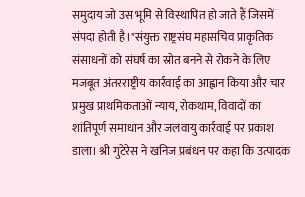समुदाय जो उस भूमि से विस्थापित हो जाते हैं जिसमें संपदा होती है।"संयुक्त राष्ट्रसंघ महासचिव प्राकृतिक संसाधनों को संघर्ष का स्रोत बनने से रोकने के लिए मजबूत अंतरराष्ट्रीय कार्रवाई का आह्वान किया और चार प्रमुख प्राथमिकताओं न्याय, रोकथाम, विवादों का शांतिपूर्ण समाधान और जलवायु कार्रवाई पर प्रकाश डाला। श्री गुटेरेस ने खनिज प्रबंधन पर कहा कि उत्पादक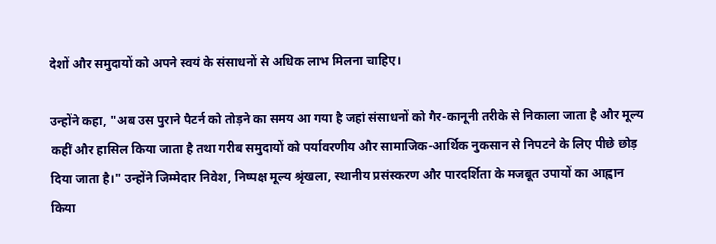देशों और समुदायों को अपने स्वयं के संसाधनों से अधिक लाभ मिलना चाहिए।

उन्होंने कहा, "अब उस पुराने पैटर्न को तोड़ने का समय आ गया है जहां संसाधनों को गैर-कानूनी तरीके से निकाला जाता है और मूल्य कहीं और हासिल किया जाता है तथा गरीब समुदायों को पर्यावरणीय और सामाजिक-आर्थिक नुकसान से निपटने के लिए पीछे छोड़ दिया जाता है।" उन्होंने जिम्मेदार निवेश, निष्पक्ष मूल्य श्रृंखला, स्थानीय प्रसंस्करण और पारदर्शिता के मजबूत उपायों का आह्वान किया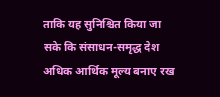ताकि यह सुनिश्चित किया जा सके कि संसाधन-समृद्ध देश अधिक आर्थिक मूल्य बनाए रख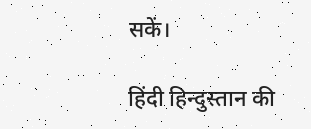सकें।

हिंदी हिन्दुस्तान की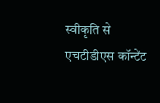स्वीकृति से एचटीडीएस कॉन्टेंट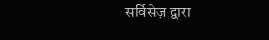सर्विसेज़ द्वारा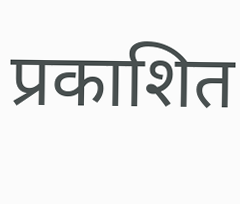प्रकाशित